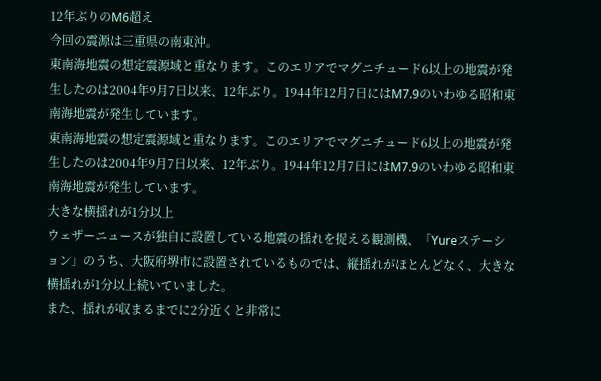12年ぶりのM6超え
今回の震源は三重県の南東沖。
東南海地震の想定震源域と重なります。このエリアでマグニチュード6以上の地震が発生したのは2004年9月7日以来、12年ぶり。1944年12月7日にはM7.9のいわゆる昭和東南海地震が発生しています。
東南海地震の想定震源域と重なります。このエリアでマグニチュード6以上の地震が発生したのは2004年9月7日以来、12年ぶり。1944年12月7日にはM7.9のいわゆる昭和東南海地震が発生しています。
大きな横揺れが1分以上
ウェザーニュースが独自に設置している地震の揺れを捉える観測機、「Yureステーション」のうち、大阪府堺市に設置されているものでは、縦揺れがほとんどなく、大きな横揺れが1分以上続いていました。
また、揺れが収まるまでに2分近くと非常に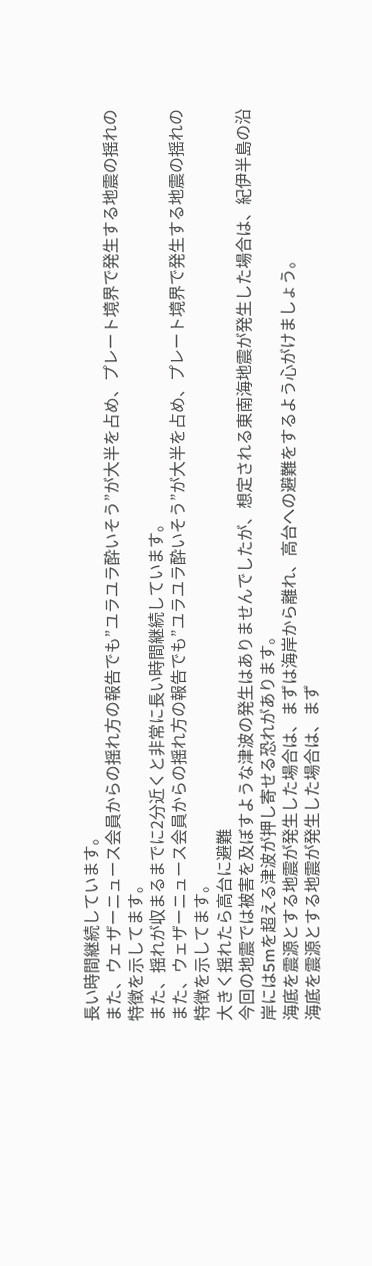長い時間継続しています。
また、ウェザーニュース会員からの揺れ方の報告でも”ユラユラ酔いそう”が大半を占め、プレート境界で発生する地震の揺れの特徴を示してます。
また、揺れが収まるまでに2分近くと非常に長い時間継続しています。
また、ウェザーニュース会員からの揺れ方の報告でも”ユラユラ酔いそう”が大半を占め、プレート境界で発生する地震の揺れの特徴を示してます。
大きく揺れたら高台に避難
今回の地震では被害を及ぼすような津波の発生はありませんでしたが、想定される東南海地震が発生した場合は、紀伊半島の沿岸には5mを超える津波が押し寄せる恐れがあります。
海底を震源とする地震が発生した場合は、まずは海岸から離れ、高台への避難をするよう心がけましょう。
海底を震源とする地震が発生した場合は、まず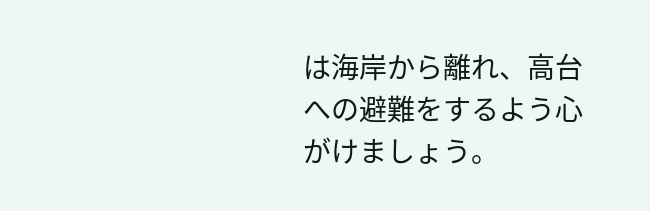は海岸から離れ、高台への避難をするよう心がけましょう。